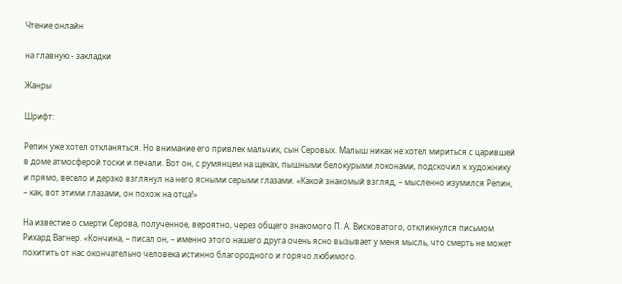Чтение онлайн

на главную - закладки

Жанры

Шрифт:

Репин уже хотел откланяться. Но внимание его привлек мальчик, сын Серовых. Малыш никак не хотел мириться с царившей в доме атмосферой тоски и печали. Вот он, с румянцем на щеках, пышными белокурыми локонами, подскочил к художнику и прямо, весело и дерзко взглянул на него ясными серыми глазами. «Какой знакомый взгляд, – мысленно изумился Репин, – как, вот этими глазами, он похож на отца!»

На известие о смерти Серова, полученное, вероятно, через общего знакомого П. А. Висковатого, откликнулся письмом Рихард Вагнер. «Кончина, – писал он, – именно этого нашего друга очень ясно вызывает у меня мысль, что смерть не может похитить от нас окончательно человека истинно благородного и горячо любимого.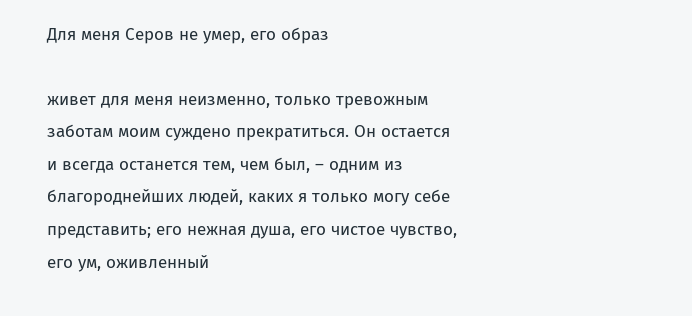Для меня Серов не умер, его образ

живет для меня неизменно, только тревожным заботам моим суждено прекратиться. Он остается и всегда останется тем, чем был, – одним из благороднейших людей, каких я только могу себе представить; его нежная душа, его чистое чувство, его ум, оживленный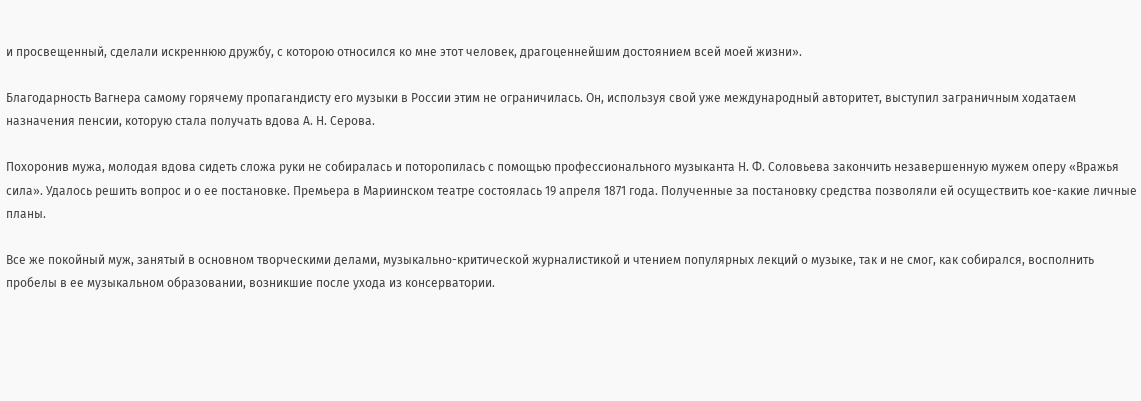и просвещенный, сделали искреннюю дружбу, с которою относился ко мне этот человек, драгоценнейшим достоянием всей моей жизни».

Благодарность Вагнера самому горячему пропагандисту его музыки в России этим не ограничилась. Он, используя свой уже международный авторитет, выступил заграничным ходатаем назначения пенсии, которую стала получать вдова А. Н. Серова.

Похоронив мужа, молодая вдова сидеть сложа руки не собиралась и поторопилась с помощью профессионального музыканта Н. Ф. Соловьева закончить незавершенную мужем оперу «Вражья сила». Удалось решить вопрос и о ее постановке. Премьера в Мариинском театре состоялась 19 апреля 1871 года. Полученные за постановку средства позволяли ей осуществить кое-какие личные планы.

Все же покойный муж, занятый в основном творческими делами, музыкально-критической журналистикой и чтением популярных лекций о музыке, так и не смог, как собирался, восполнить пробелы в ее музыкальном образовании, возникшие после ухода из консерватории.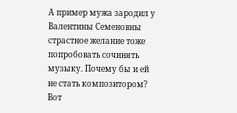А пример мужа зародил у Валентины Семеновны страстное желание тоже попробовать сочинять музыку. Почему бы и ей не стать композитором? Вот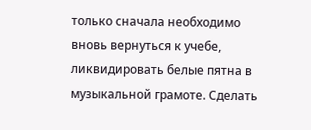только сначала необходимо вновь вернуться к учебе, ликвидировать белые пятна в музыкальной грамоте. Сделать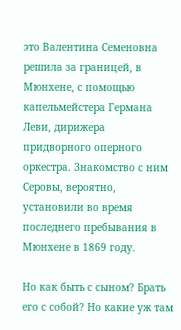это Валентина Семеновна решила за границей, в Мюнхене, с помощью капельмейстера Германа Леви, дирижера придворного оперного оркестра. Знакомство с ним Серовы, вероятно, установили во время последнего пребывания в Мюнхене в 1869 году.

Но как быть с сыном? Брать его с собой? Но какие уж там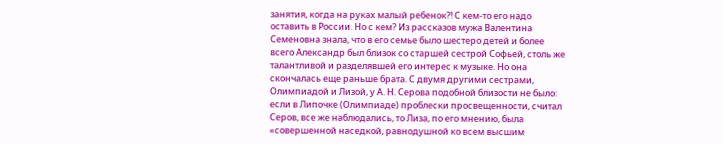занятия, когда на руках малый ребенок?! С кем-то его надо оставить в России. Но с кем? Из рассказов мужа Валентина Семеновна знала, что в его семье было шестеро детей и более всего Александр был близок со старшей сестрой Софьей, столь же талантливой и разделявшей его интерес к музыке. Но она скончалась еще раньше брата. С двумя другими сестрами, Олимпиадой и Лизой, у А. Н. Серова подобной близости не было: если в Липочке (Олимпиаде) проблески просвещенности, считал Серов, все же наблюдались, то Лиза, по его мнению, была «совершенной наседкой, равнодушной ко всем высшим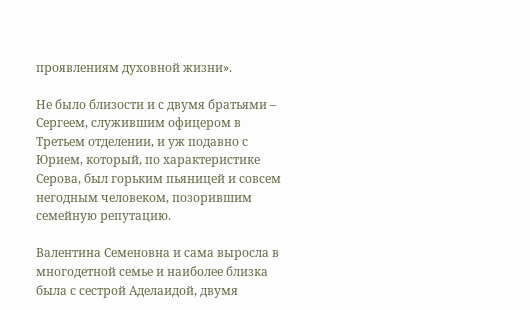проявлениям духовной жизни».

Не было близости и с двумя братьями – Сергеем, служившим офицером в Третьем отделении, и уж подавно с Юрием, который, по характеристике Серова, был горьким пьяницей и совсем негодным человеком, позорившим семейную репутацию.

Валентина Семеновна и сама выросла в многодетной семье и наиболее близка была с сестрой Аделаидой, двумя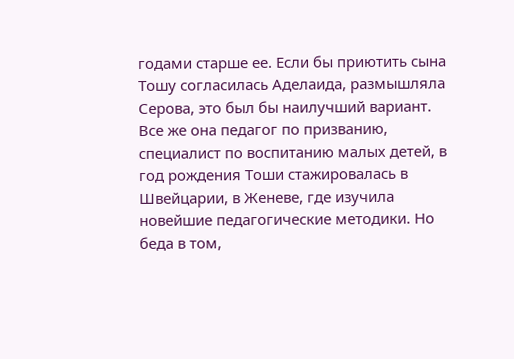годами старше ее. Если бы приютить сына Тошу согласилась Аделаида, размышляла Серова, это был бы наилучший вариант. Все же она педагог по призванию, специалист по воспитанию малых детей, в год рождения Тоши стажировалась в Швейцарии, в Женеве, где изучила новейшие педагогические методики. Но беда в том,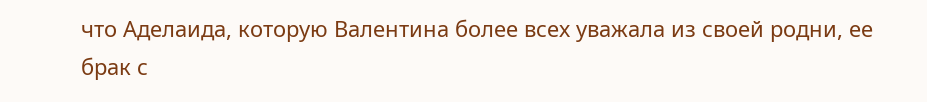что Аделаида, которую Валентина более всех уважала из своей родни, ее брак с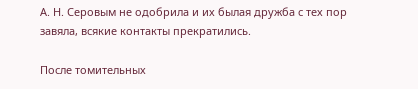A. Н. Серовым не одобрила и их былая дружба с тех пор завяла, всякие контакты прекратились.

После томительных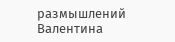размышлений Валентина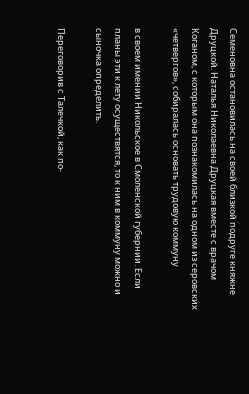Семеновна остановилась на своей близкой подруге княжне Друцкой. Наталья Николаевна Друцкая вместе с врачом Коганом, с которым она познакомилась на одном из серовских «четвергов», собиралась основать трудовую коммуну

в своем имении Никольское в Смоленской губернии. Если планы эти к лету осуществятся, то к ним в коммуну можно и сыночка определить.

Переговорив с Талечкой, как по-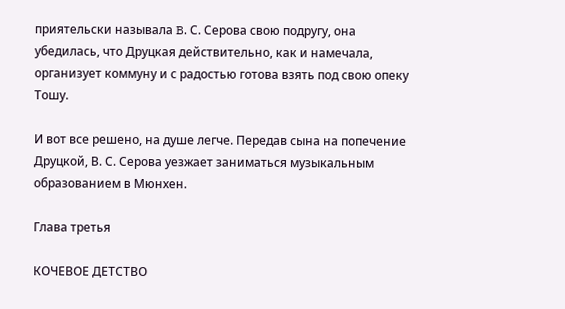приятельски называла B. С. Серова свою подругу, она убедилась, что Друцкая действительно, как и намечала, организует коммуну и с радостью готова взять под свою опеку Тошу.

И вот все решено, на душе легче. Передав сына на попечение Друцкой, В. С. Серова уезжает заниматься музыкальным образованием в Мюнхен.

Глава третья

КОЧЕВОЕ ДЕТСТВО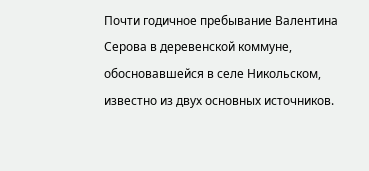Почти годичное пребывание Валентина Серова в деревенской коммуне, обосновавшейся в селе Никольском, известно из двух основных источников.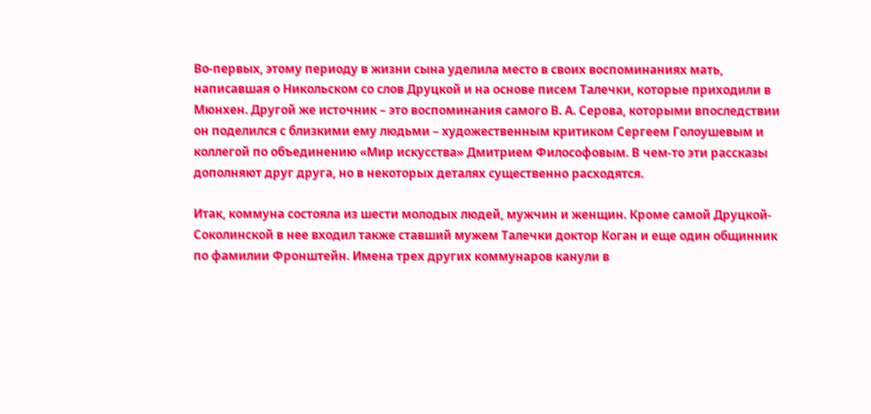Во-первых, этому периоду в жизни сына уделила место в своих воспоминаниях мать, написавшая о Никольском со слов Друцкой и на основе писем Талечки, которые приходили в Мюнхен. Другой же источник – это воспоминания самого В. А. Серова, которыми впоследствии он поделился с близкими ему людьми – художественным критиком Сергеем Голоушевым и коллегой по объединению «Мир искусства» Дмитрием Философовым. В чем-то эти рассказы дополняют друг друга, но в некоторых деталях существенно расходятся.

Итак, коммуна состояла из шести молодых людей, мужчин и женщин. Кроме самой Друцкой-Соколинской в нее входил также ставший мужем Талечки доктор Коган и еще один общинник по фамилии Фронштейн. Имена трех других коммунаров канули в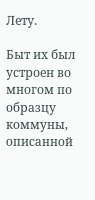Лету.

Быт их был устроен во многом по образцу коммуны, описанной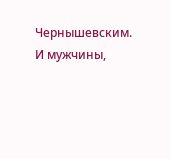Чернышевским. И мужчины,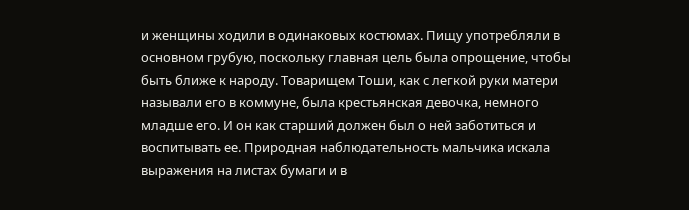и женщины ходили в одинаковых костюмах. Пищу употребляли в основном грубую, поскольку главная цель была опрощение, чтобы быть ближе к народу. Товарищем Тоши, как с легкой руки матери называли его в коммуне, была крестьянская девочка, немного младше его. И он как старший должен был о ней заботиться и воспитывать ее. Природная наблюдательность мальчика искала выражения на листах бумаги и в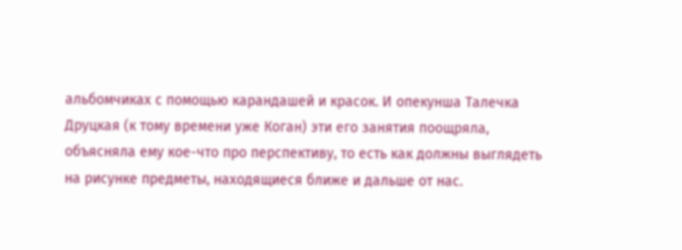альбомчиках с помощью карандашей и красок. И опекунша Талечка Друцкая (к тому времени уже Коган) эти его занятия поощряла, объясняла ему кое-что про перспективу, то есть как должны выглядеть на рисунке предметы, находящиеся ближе и дальше от нас.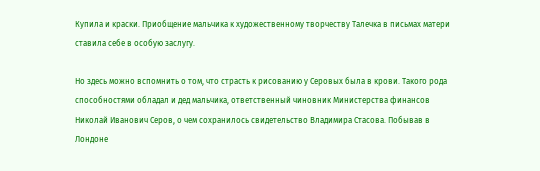Купила и краски. Приобщение мальчика к художественному творчеству Талечка в письмах матери ставила себе в особую заслугу.

Но здесь можно вспомнить о том, что страсть к рисованию у Серовых была в крови. Такого рода способностями обладал и дед мальчика, ответственный чиновник Министерства финансов Николай Иванович Серов, о чем сохранилось свидетельство Владимира Стасова. Побывав в Лондоне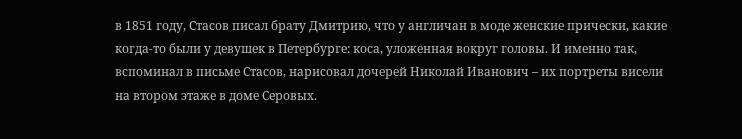в 1851 году, Стасов писал брату Дмитрию, что у англичан в моде женские прически, какие когда-то были у девушек в Петербурге: коса, уложенная вокруг головы. И именно так, вспоминал в письме Стасов, нарисовал дочерей Николай Иванович – их портреты висели на втором этаже в доме Серовых.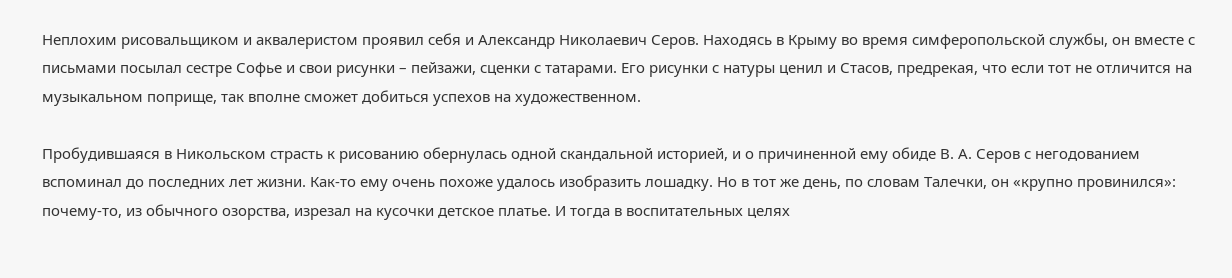Неплохим рисовальщиком и аквалеристом проявил себя и Александр Николаевич Серов. Находясь в Крыму во время симферопольской службы, он вместе с письмами посылал сестре Софье и свои рисунки – пейзажи, сценки с татарами. Его рисунки с натуры ценил и Стасов, предрекая, что если тот не отличится на музыкальном поприще, так вполне сможет добиться успехов на художественном.

Пробудившаяся в Никольском страсть к рисованию обернулась одной скандальной историей, и о причиненной ему обиде В. А. Серов с негодованием вспоминал до последних лет жизни. Как-то ему очень похоже удалось изобразить лошадку. Но в тот же день, по словам Талечки, он «крупно провинился»: почему-то, из обычного озорства, изрезал на кусочки детское платье. И тогда в воспитательных целях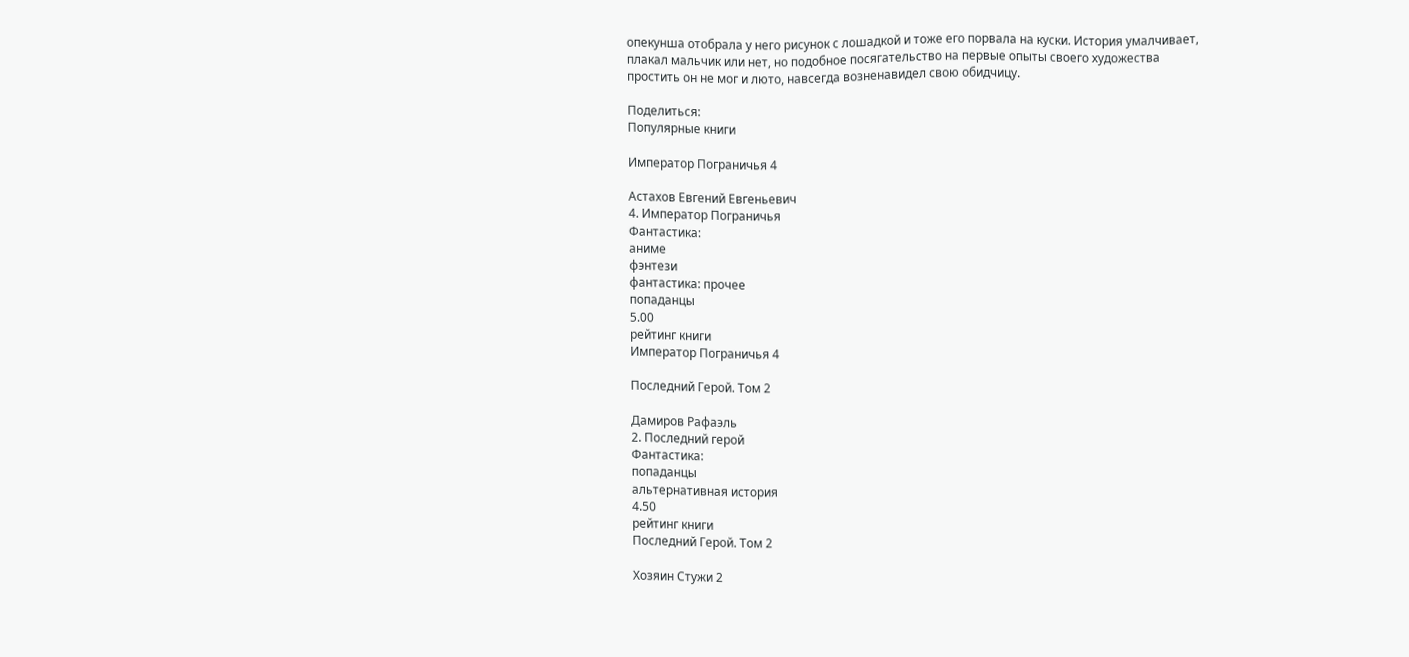опекунша отобрала у него рисунок с лошадкой и тоже его порвала на куски. История умалчивает, плакал мальчик или нет, но подобное посягательство на первые опыты своего художества простить он не мог и люто, навсегда возненавидел свою обидчицу.

Поделиться:
Популярные книги

Император Пограничья 4

Астахов Евгений Евгеньевич
4. Император Пограничья
Фантастика:
аниме
фэнтези
фантастика: прочее
попаданцы
5.00
рейтинг книги
Император Пограничья 4

Последний Герой. Том 2

Дамиров Рафаэль
2. Последний герой
Фантастика:
попаданцы
альтернативная история
4.50
рейтинг книги
Последний Герой. Том 2

Хозяин Стужи 2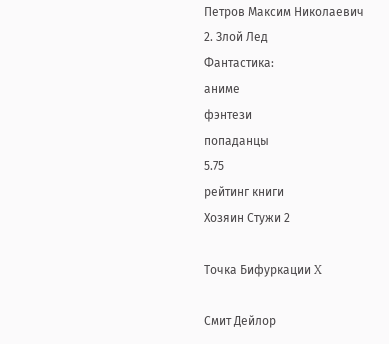Петров Максим Николаевич
2. Злой Лед
Фантастика:
аниме
фэнтези
попаданцы
5.75
рейтинг книги
Хозяин Стужи 2

Точка Бифуркации X

Смит Дейлор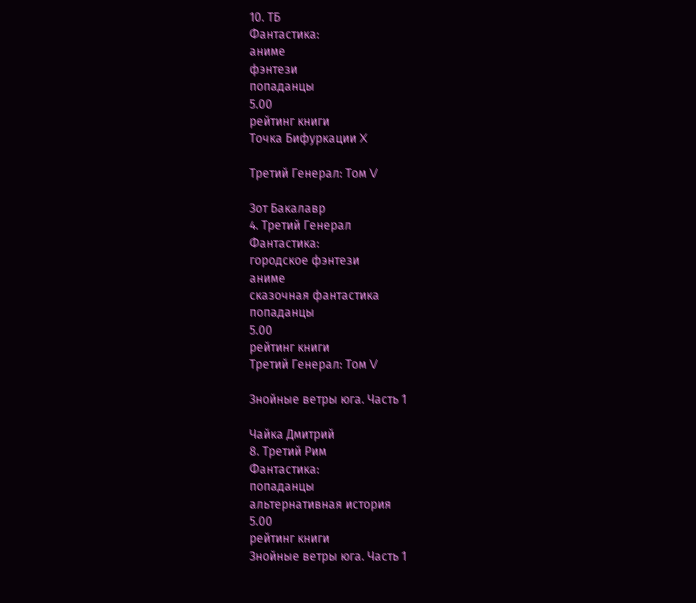10. ТБ
Фантастика:
аниме
фэнтези
попаданцы
5.00
рейтинг книги
Точка Бифуркации X

Третий Генерал: Том V

Зот Бакалавр
4. Третий Генерал
Фантастика:
городское фэнтези
аниме
сказочная фантастика
попаданцы
5.00
рейтинг книги
Третий Генерал: Том V

Знойные ветры юга. Часть 1

Чайка Дмитрий
8. Третий Рим
Фантастика:
попаданцы
альтернативная история
5.00
рейтинг книги
Знойные ветры юга. Часть 1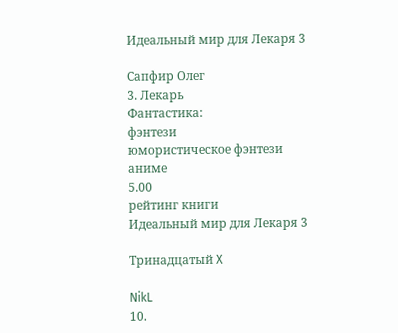Идеальный мир для Лекаря 3

Сапфир Олег
3. Лекарь
Фантастика:
фэнтези
юмористическое фэнтези
аниме
5.00
рейтинг книги
Идеальный мир для Лекаря 3

Тринадцатый X

NikL
10.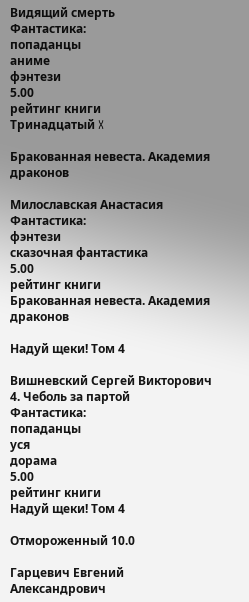Видящий смерть
Фантастика:
попаданцы
аниме
фэнтези
5.00
рейтинг книги
Тринадцатый X

Бракованная невеста. Академия драконов

Милославская Анастасия
Фантастика:
фэнтези
сказочная фантастика
5.00
рейтинг книги
Бракованная невеста. Академия драконов

Надуй щеки! Том 4

Вишневский Сергей Викторович
4. Чеболь за партой
Фантастика:
попаданцы
уся
дорама
5.00
рейтинг книги
Надуй щеки! Том 4

Отмороженный 10.0

Гарцевич Евгений Александрович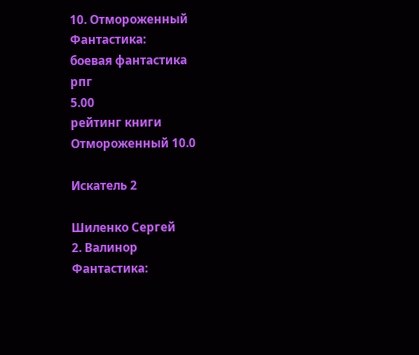10. Отмороженный
Фантастика:
боевая фантастика
рпг
5.00
рейтинг книги
Отмороженный 10.0

Искатель 2

Шиленко Сергей
2. Валинор
Фантастика: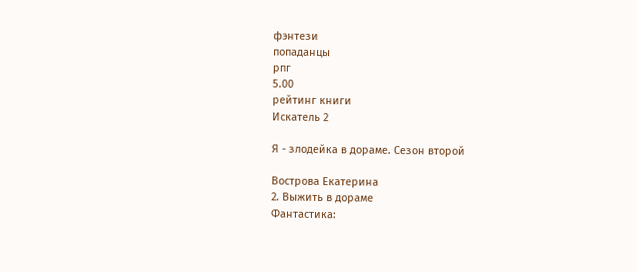фэнтези
попаданцы
рпг
5.00
рейтинг книги
Искатель 2

Я - злодейка в дораме. Сезон второй

Вострова Екатерина
2. Выжить в дораме
Фантастика: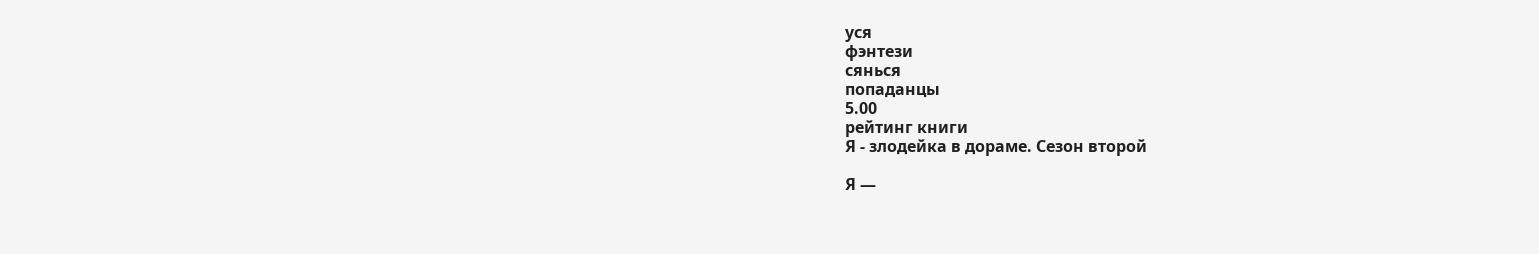уся
фэнтези
сянься
попаданцы
5.00
рейтинг книги
Я - злодейка в дораме. Сезон второй

Я —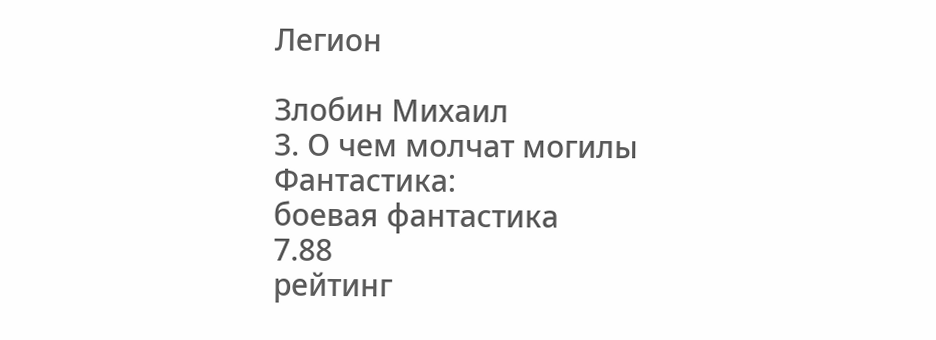Легион

Злобин Михаил
3. О чем молчат могилы
Фантастика:
боевая фантастика
7.88
рейтинг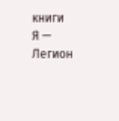книги
Я — Легион